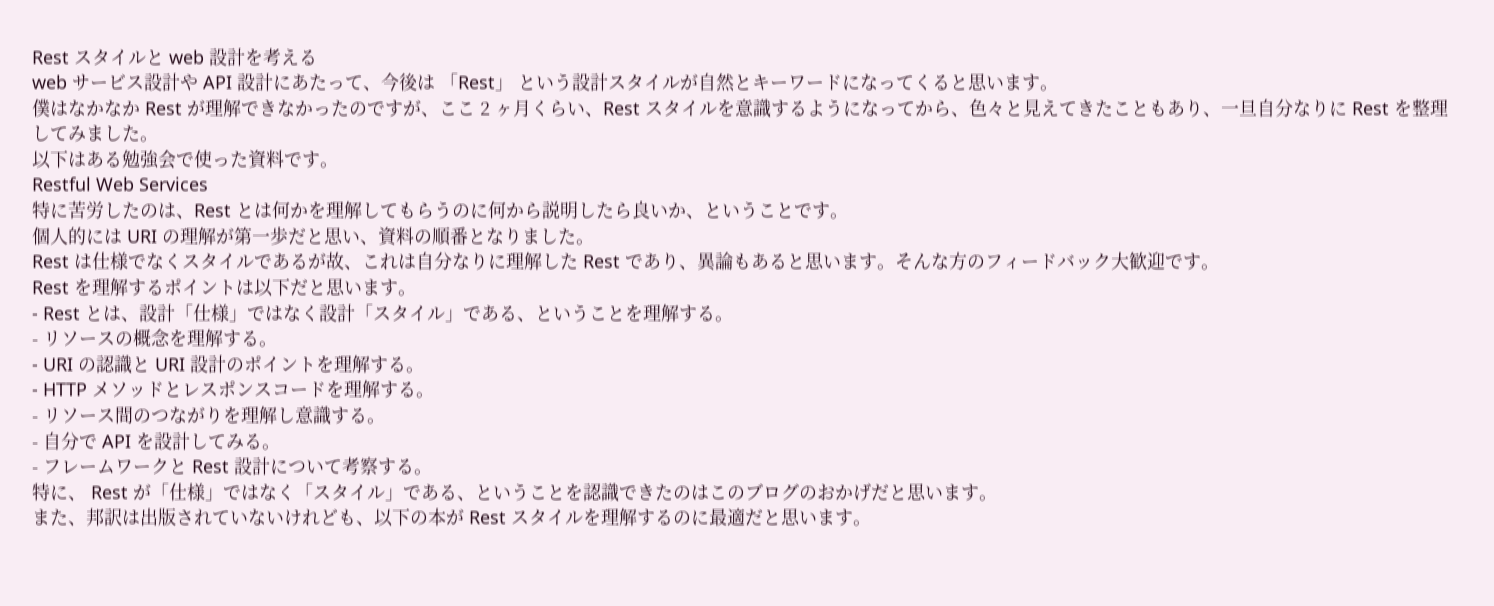Rest スタイルと web 設計を考える
web サービス設計や API 設計にあたって、今後は 「Rest」 という設計スタイルが自然とキーワードになってくると思います。
僕はなかなか Rest が理解できなかったのですが、ここ 2 ヶ月くらい、Rest スタイルを意識するようになってから、色々と見えてきたこともあり、一旦自分なりに Rest を整理してみました。
以下はある勉強会で使った資料です。
Restful Web Services
特に苦労したのは、Rest とは何かを理解してもらうのに何から説明したら良いか、ということです。
個人的には URI の理解が第一歩だと思い、資料の順番となりました。
Rest は仕様でなくスタイルであるが故、これは自分なりに理解した Rest であり、異論もあると思います。そんな方のフィードバック大歓迎です。
Rest を理解するポイントは以下だと思います。
- Rest とは、設計「仕様」ではなく設計「スタイル」である、ということを理解する。
- リソースの概念を理解する。
- URI の認識と URI 設計のポイントを理解する。
- HTTP メソッドとレスポンスコードを理解する。
- リソース間のつながりを理解し意識する。
- 自分で API を設計してみる。
- フレームワークと Rest 設計について考察する。
特に、 Rest が「仕様」ではなく「スタイル」である、ということを認識できたのはこのブログのおかげだと思います。
また、邦訳は出版されていないけれども、以下の本が Rest スタイルを理解するのに最適だと思います。